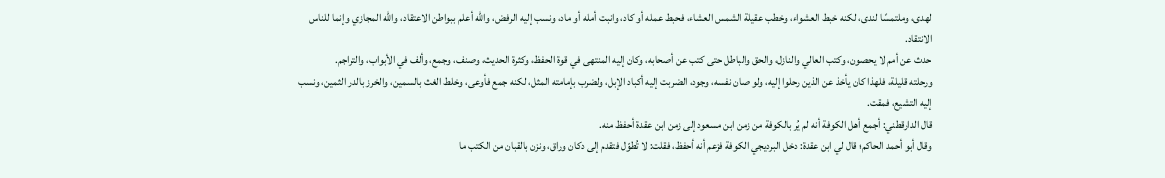لهدى، وملتمسًا لندى، لكنه خبط العشواء، وخطب عقيلة الشمس العشاء، فحبط عمله أو كاد، وانبت أمله أو ماد، ونسب إليه الرفض، والله أعلم ببواطن الاعتقاد، والله المجازي وإنما للناس الانتقاد.
حدث عن أمم لا يحصون، وكتب العالي والنازل، والحق والباطل حتى كتب عن أصحابه، وكان إليه المنتهى في قوة الحفظ، وكثرة الحديث، وصنف، وجمع، وألف في الأبواب، والتراجم.
ورحلته قليلة، فلهذا كان يأخذ عن الذين رحلوا إليه، ولو صان نفسه، وجود، الضربت إليه أكباد الإبل، ولضرب بإمامته المثل، لكنه جمع فأوعى، وخلط الغث بالسمين، والخرز بالدر الثمين، ونسب إليه التشيع، فمقت.
قال الدارقطني: أجمع أهل الكوفة أنه لم يُر بالكوفة من زمن ابن مسعود إلى زمن ابن عقدة أحفظ منه.
وقال أبو أحمد الحاكم؛ قال لي ابن عقدة: دخل البرديجي الكوفة فزعم أنه أحفظ، فقلت: لا تُطوّل فتقدم إلى دكان وراق، ونزن بالقبان من الكتب ما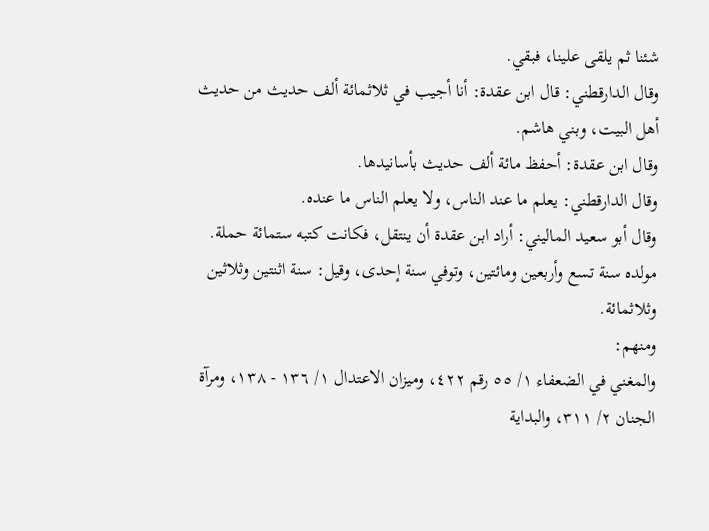شئنا ثم يلقى علينا، فبقي.
وقال الدارقطني: قال ابن عقدة: أنا أجيب في ثلاثمائة ألف حديث من حديث أهل البيت، وبني هاشم.
وقال ابن عقدة: أحفظ مائة ألف حديث بأسانيدها.
وقال الدارقطني: يعلم ما عند الناس، ولا يعلم الناس ما عنده.
وقال أبو سعيد الماليني: أراد ابن عقدة أن ينتقل، فكانت كتبه ستمائة حملة.
مولده سنة تسع وأربعين ومائتين، وتوفي سنة إحدى، وقيل: سنة اثنتين وثلاثين وثلاثمائة.
ومنهم:
والمغني في الضعفاء ١/ ٥٥ رقم ٤٢٢، وميزان الاعتدال ١/ ١٣٦ - ١٣٨، ومرآة الجنان ٢/ ٣١١، والبداية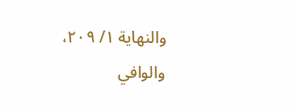والنهاية ١/ ٢٠٩، والوافي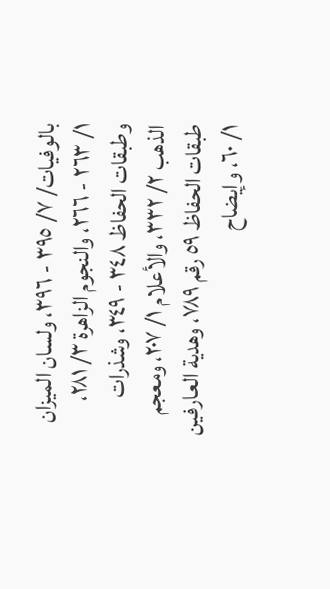بالوفيات/ ٧/ ٣٩٥ - ٣٩٦، ولسان الميزان ١/ ٢٦٣ - ٢٦٦، والنجوم الزاهرة ٣/ ٢٨١، وطبقات الحفاظ ٣٤٨ - ٣٤٩، وشذرات الذهب ٢/ ٣٣٢، والأعلام ١/ ٢٠٧، ومعجم طبقات الحفاظ ٥٩ رقم ٧٨٩، وهدية العارفين ١/ ٦٠، وإيضاح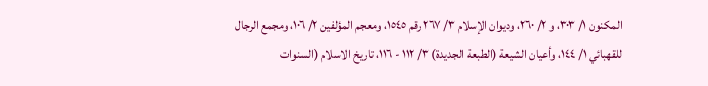المكنون ١/ ٣٠٣، و ٢/ ٢٦٠، وديوان الإسلام ٣/ ٢٦٧ رقم ١٥٤٥، ومعجم المؤلفين ٢/ ١٠٦، ومجمع الرجال للقهبائي ١/ ١٤٤، وأعيان الشيعة (الطبعة الجديدة) ٣/ ١١٢ - ١١٦، تاريخ الاسلام (السنوات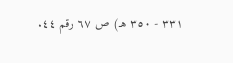٣٣١ - ٣٥٠ هـ) ص ٦٧ رقم ٤٤.